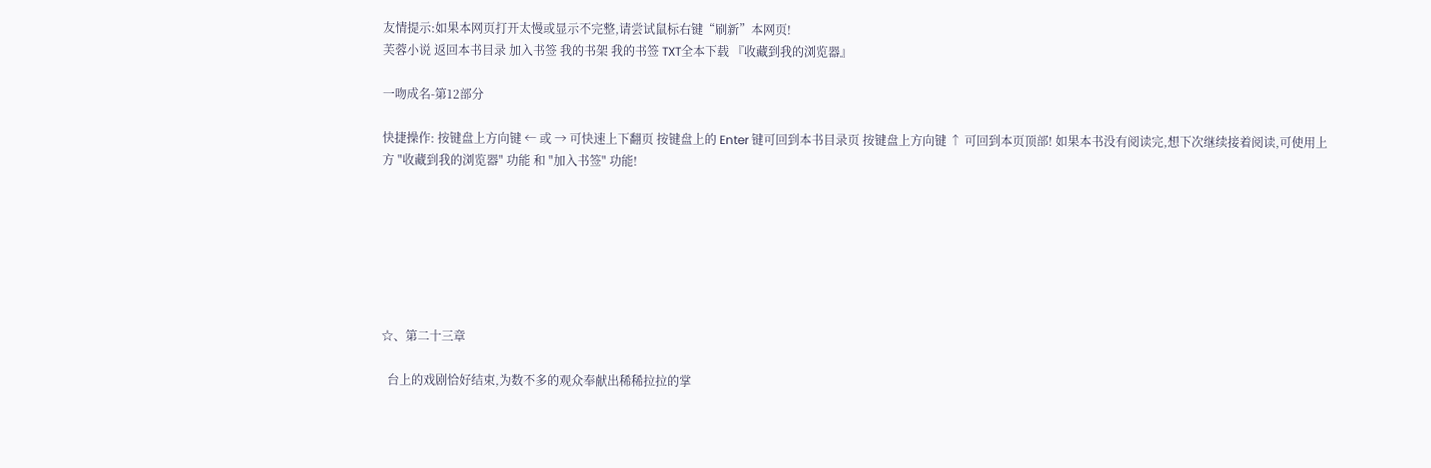友情提示:如果本网页打开太慢或显示不完整,请尝试鼠标右键“刷新”本网页!
芙蓉小说 返回本书目录 加入书签 我的书架 我的书签 TXT全本下载 『收藏到我的浏览器』

一吻成名-第12部分

快捷操作: 按键盘上方向键 ← 或 → 可快速上下翻页 按键盘上的 Enter 键可回到本书目录页 按键盘上方向键 ↑ 可回到本页顶部! 如果本书没有阅读完,想下次继续接着阅读,可使用上方 "收藏到我的浏览器" 功能 和 "加入书签" 功能!







☆、第二十三章

  台上的戏剧恰好结束,为数不多的观众奉献出稀稀拉拉的掌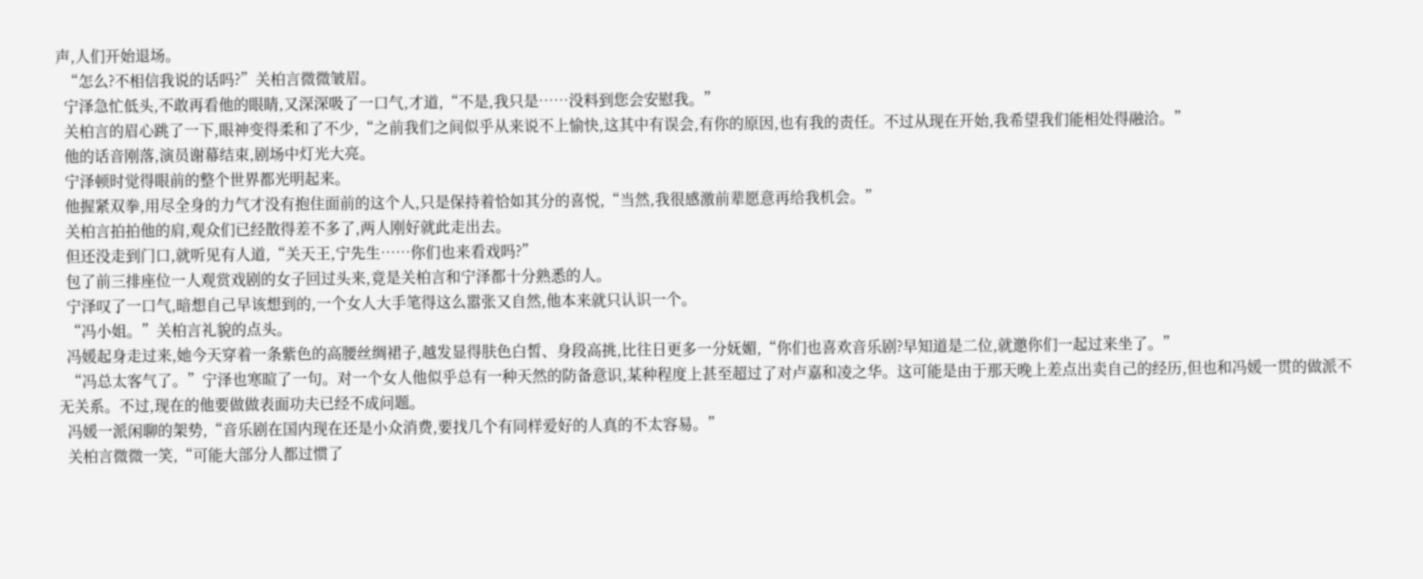声,人们开始退场。
  “怎么?不相信我说的话吗?”关柏言微微皱眉。
  宁泽急忙低头,不敢再看他的眼睛,又深深吸了一口气,才道,“不是,我只是……没料到您会安慰我。”
  关柏言的眉心跳了一下,眼神变得柔和了不少,“之前我们之间似乎从来说不上愉快,这其中有误会,有你的原因,也有我的责任。不过从现在开始,我希望我们能相处得融洽。”
  他的话音刚落,演员谢幕结束,剧场中灯光大亮。
  宁泽顿时觉得眼前的整个世界都光明起来。
  他握紧双拳,用尽全身的力气才没有抱住面前的这个人,只是保持着恰如其分的喜悦,“当然,我很感激前辈愿意再给我机会。”
  关柏言拍拍他的肩,观众们已经散得差不多了,两人刚好就此走出去。
  但还没走到门口,就听见有人道,“关天王,宁先生……你们也来看戏吗?”
  包了前三排座位一人观赏戏剧的女子回过头来,竟是关柏言和宁泽都十分熟悉的人。
  宁泽叹了一口气,暗想自己早该想到的,一个女人大手笔得这么嚣张又自然,他本来就只认识一个。
  “冯小姐。”关柏言礼貌的点头。
  冯媛起身走过来,她今天穿着一条紫色的高腰丝绸裙子,越发显得肤色白皙、身段高挑,比往日更多一分妩媚,“你们也喜欢音乐剧?早知道是二位,就邀你们一起过来坐了。”
  “冯总太客气了。”宁泽也寒暄了一句。对一个女人他似乎总有一种天然的防备意识,某种程度上甚至超过了对卢嘉和凌之华。这可能是由于那天晚上差点出卖自己的经历,但也和冯媛一贯的做派不无关系。不过,现在的他要做做表面功夫已经不成问题。
  冯媛一派闲聊的架势,“音乐剧在国内现在还是小众消费,要找几个有同样爱好的人真的不太容易。”
  关柏言微微一笑,“可能大部分人都过惯了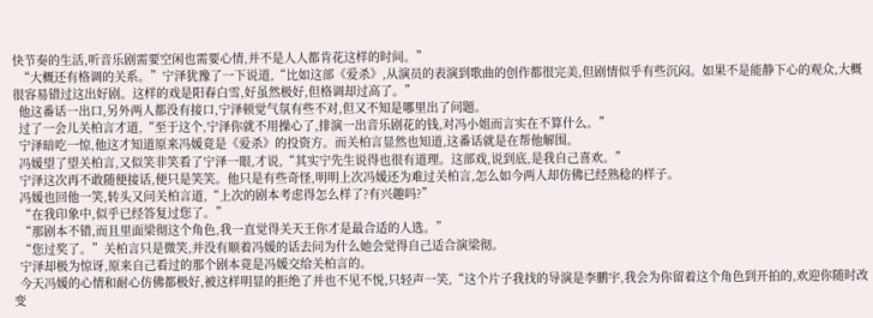快节奏的生活,听音乐剧需要空闲也需要心情,并不是人人都肯花这样的时间。”
  “大概还有格调的关系。”宁泽犹豫了一下说道,“比如这部《爱杀》,从演员的表演到歌曲的创作都很完美,但剧情似乎有些沉闷。如果不是能静下心的观众,大概很容易错过这出好剧。这样的戏是阳春白雪,好虽然极好,但格调却过高了。”
  他这番话一出口,另外两人都没有接口,宁泽顿觉气氛有些不对,但又不知是哪里出了问题。
  过了一会儿关柏言才道,“至于这个,宁泽你就不用操心了,排演一出音乐剧花的钱,对冯小姐而言实在不算什么。”
  宁泽暗吃一惊,他这才知道原来冯媛竟是《爱杀》的投资方。而关柏言显然也知道,这番话就是在帮他解围。
  冯媛望了望关柏言,又似笑非笑看了宁泽一眼,才说,“其实宁先生说得也很有道理。这部戏,说到底,是我自己喜欢。”
  宁泽这次再不敢随便接话,便只是笑笑。他只是有些奇怪,明明上次冯媛还为难过关柏言,怎么如今两人却仿佛已经熟稔的样子。
  冯媛也回他一笑,转头又问关柏言道,“上次的剧本考虑得怎么样了?有兴趣吗?”
  “在我印象中,似乎已经答复过您了。”
  “那剧本不错,而且里面梁彻这个角色,我一直觉得关天王你才是最合适的人选。”
  “您过奖了。”关柏言只是微笑,并没有顺着冯媛的话去问为什么她会觉得自己适合演梁彻。
  宁泽却极为惊讶,原来自己看过的那个剧本竟是冯媛交给关柏言的。
  今天冯媛的心情和耐心仿佛都极好,被这样明显的拒绝了并也不见不悦,只轻声一笑,“这个片子我找的导演是李鹏宇,我会为你留着这个角色到开拍的,欢迎你随时改变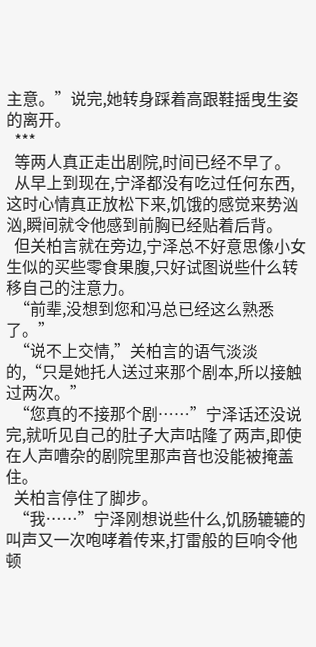主意。”说完,她转身踩着高跟鞋摇曳生姿的离开。
  ***
  等两人真正走出剧院,时间已经不早了。
  从早上到现在,宁泽都没有吃过任何东西,这时心情真正放松下来,饥饿的感觉来势汹汹,瞬间就令他感到前胸已经贴着后背。
  但关柏言就在旁边,宁泽总不好意思像小女生似的买些零食果腹,只好试图说些什么转移自己的注意力。
  “前辈,没想到您和冯总已经这么熟悉了。”
  “说不上交情,”关柏言的语气淡淡的,“只是她托人送过来那个剧本,所以接触过两次。”
  “您真的不接那个剧……”宁泽话还没说完,就听见自己的肚子大声咕隆了两声,即使在人声嘈杂的剧院里那声音也没能被掩盖住。
  关柏言停住了脚步。
  “我……”宁泽刚想说些什么,饥肠辘辘的叫声又一次咆哮着传来,打雷般的巨响令他顿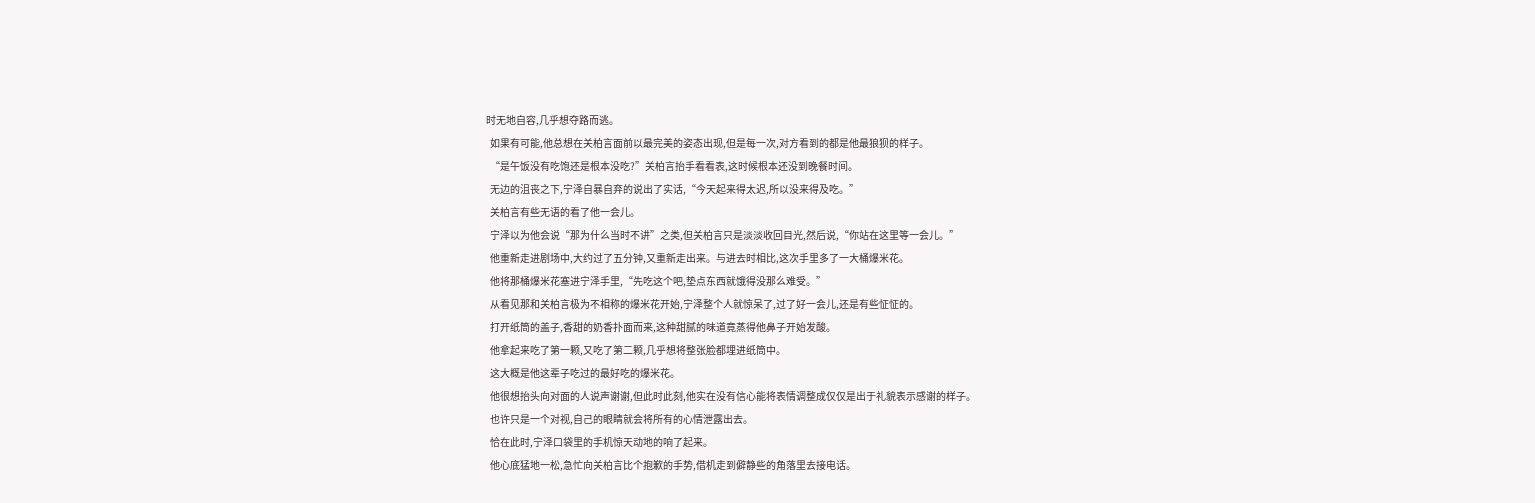时无地自容,几乎想夺路而逃。
  如果有可能,他总想在关柏言面前以最完美的姿态出现,但是每一次,对方看到的都是他最狼狈的样子。
  “是午饭没有吃饱还是根本没吃?”关柏言抬手看看表,这时候根本还没到晚餐时间。
  无边的沮丧之下,宁泽自暴自弃的说出了实话,“今天起来得太迟,所以没来得及吃。”
  关柏言有些无语的看了他一会儿。
  宁泽以为他会说“那为什么当时不讲”之类,但关柏言只是淡淡收回目光,然后说,“你站在这里等一会儿。”
  他重新走进剧场中,大约过了五分钟,又重新走出来。与进去时相比,这次手里多了一大桶爆米花。
  他将那桶爆米花塞进宁泽手里,“先吃这个吧,垫点东西就饿得没那么难受。”
  从看见那和关柏言极为不相称的爆米花开始,宁泽整个人就惊呆了,过了好一会儿,还是有些怔怔的。
  打开纸筒的盖子,香甜的奶香扑面而来,这种甜腻的味道竟蒸得他鼻子开始发酸。
  他拿起来吃了第一颗,又吃了第二颗,几乎想将整张脸都埋进纸筒中。
  这大概是他这辈子吃过的最好吃的爆米花。
  他很想抬头向对面的人说声谢谢,但此时此刻,他实在没有信心能将表情调整成仅仅是出于礼貌表示感谢的样子。
  也许只是一个对视,自己的眼睛就会将所有的心情泄露出去。
  恰在此时,宁泽口袋里的手机惊天动地的响了起来。
  他心底猛地一松,急忙向关柏言比个抱歉的手势,借机走到僻静些的角落里去接电话。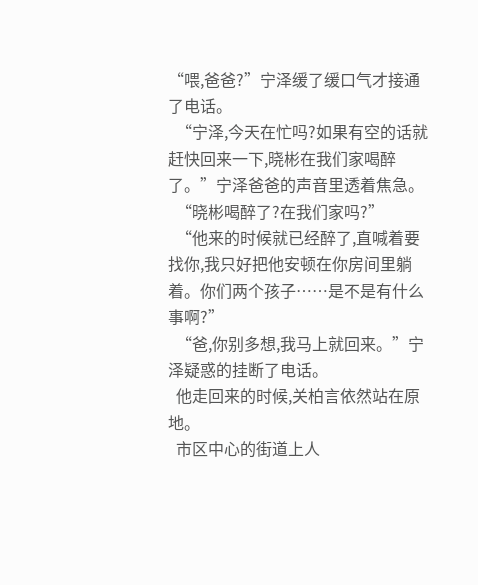“喂,爸爸?”宁泽缓了缓口气才接通了电话。
  “宁泽,今天在忙吗?如果有空的话就赶快回来一下,晓彬在我们家喝醉了。”宁泽爸爸的声音里透着焦急。
  “晓彬喝醉了?在我们家吗?”
  “他来的时候就已经醉了,直喊着要找你,我只好把他安顿在你房间里躺着。你们两个孩子……是不是有什么事啊?”
  “爸,你别多想,我马上就回来。”宁泽疑惑的挂断了电话。
  他走回来的时候,关柏言依然站在原地。
  市区中心的街道上人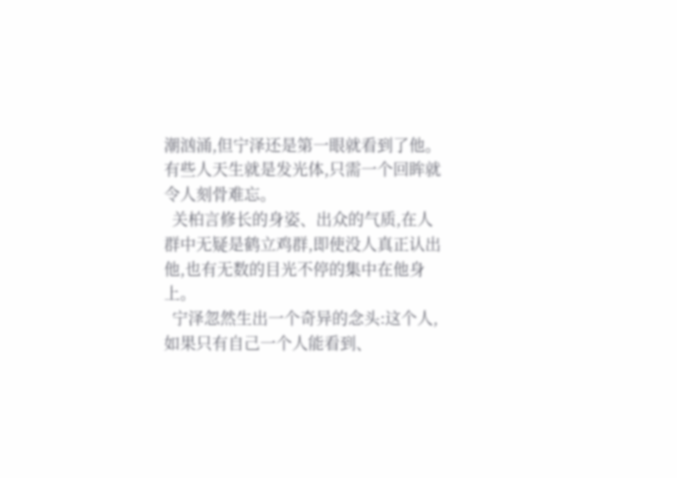潮汹涌,但宁泽还是第一眼就看到了他。有些人天生就是发光体,只需一个回眸就令人刻骨难忘。
  关柏言修长的身姿、出众的气质,在人群中无疑是鹤立鸡群,即使没人真正认出他,也有无数的目光不停的集中在他身上。
  宁泽忽然生出一个奇异的念头:这个人,如果只有自己一个人能看到、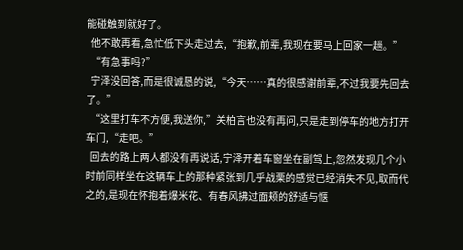能碰触到就好了。
  他不敢再看,急忙低下头走过去,“抱歉,前辈,我现在要马上回家一趟。”
  “有急事吗?”
  宁泽没回答,而是很诚恳的说,“今天……真的很感谢前辈,不过我要先回去了。”
  “这里打车不方便,我送你,”关柏言也没有再问,只是走到停车的地方打开车门,“走吧。”
  回去的路上两人都没有再说话,宁泽开着车窗坐在副驾上,忽然发现几个小时前同样坐在这辆车上的那种紧张到几乎战栗的感觉已经消失不见,取而代之的,是现在怀抱着爆米花、有春风拂过面颊的舒适与惬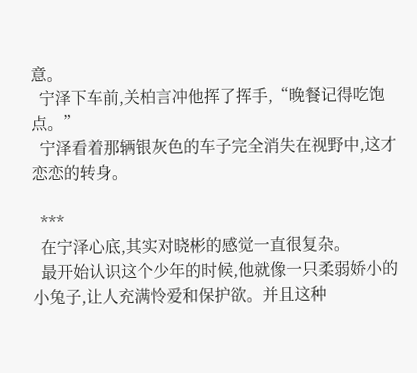意。
  宁泽下车前,关柏言冲他挥了挥手,“晚餐记得吃饱点。”
  宁泽看着那辆银灰色的车子完全消失在视野中,这才恋恋的转身。

  ***
  在宁泽心底,其实对晓彬的感觉一直很复杂。
  最开始认识这个少年的时候,他就像一只柔弱娇小的小兔子,让人充满怜爱和保护欲。并且这种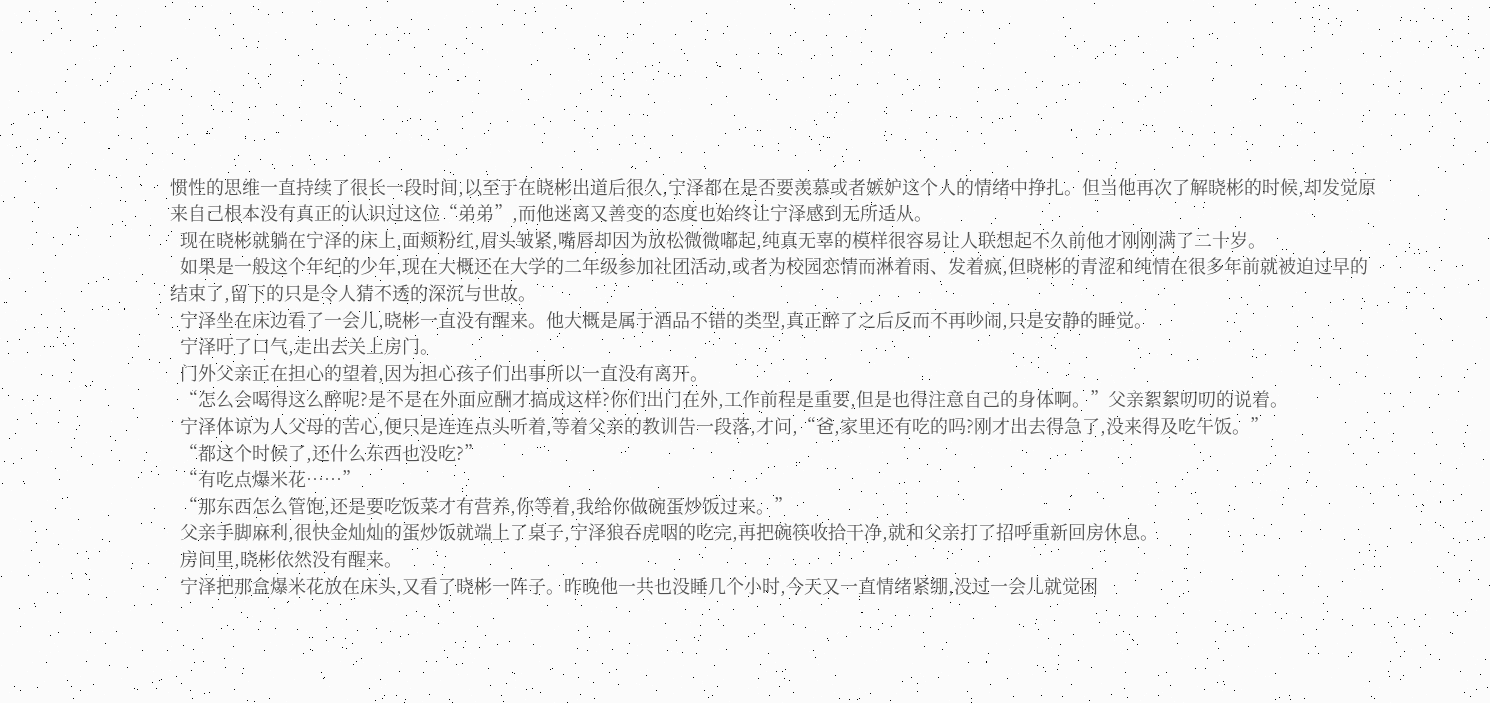惯性的思维一直持续了很长一段时间,以至于在晓彬出道后很久,宁泽都在是否要羡慕或者嫉妒这个人的情绪中挣扎。但当他再次了解晓彬的时候,却发觉原来自己根本没有真正的认识过这位“弟弟”,而他迷离又善变的态度也始终让宁泽感到无所适从。
  现在晓彬就躺在宁泽的床上,面颊粉红,眉头皱紧,嘴唇却因为放松微微嘟起,纯真无辜的模样很容易让人联想起不久前他才刚刚满了二十岁。
  如果是一般这个年纪的少年,现在大概还在大学的二年级参加社团活动,或者为校园恋情而淋着雨、发着疯,但晓彬的青涩和纯情在很多年前就被迫过早的结束了,留下的只是令人猜不透的深沉与世故。
  宁泽坐在床边看了一会儿,晓彬一直没有醒来。他大概是属于酒品不错的类型,真正醉了之后反而不再吵闹,只是安静的睡觉。
  宁泽吁了口气,走出去关上房门。
  门外父亲正在担心的望着,因为担心孩子们出事所以一直没有离开。
  “怎么会喝得这么醉呢?是不是在外面应酬才搞成这样?你们出门在外,工作前程是重要,但是也得注意自己的身体啊。”父亲絮絮叨叨的说着。
  宁泽体谅为人父母的苦心,便只是连连点头听着,等着父亲的教训告一段落,才问,“爸,家里还有吃的吗?刚才出去得急了,没来得及吃午饭。”
  “都这个时候了,还什么东西也没吃?”
  “有吃点爆米花……”
  “那东西怎么管饱,还是要吃饭菜才有营养,你等着,我给你做碗蛋炒饭过来。”
  父亲手脚麻利,很快金灿灿的蛋炒饭就端上了桌子,宁泽狼吞虎咽的吃完,再把碗筷收拾干净,就和父亲打了招呼重新回房休息。
  房间里,晓彬依然没有醒来。
  宁泽把那盒爆米花放在床头,又看了晓彬一阵子。昨晚他一共也没睡几个小时,今天又一直情绪紧绷,没过一会儿就觉困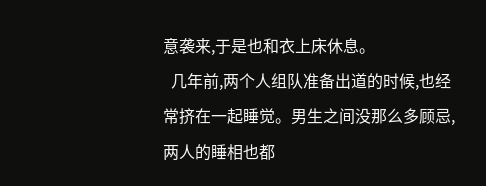意袭来,于是也和衣上床休息。
  几年前,两个人组队准备出道的时候,也经常挤在一起睡觉。男生之间没那么多顾忌,两人的睡相也都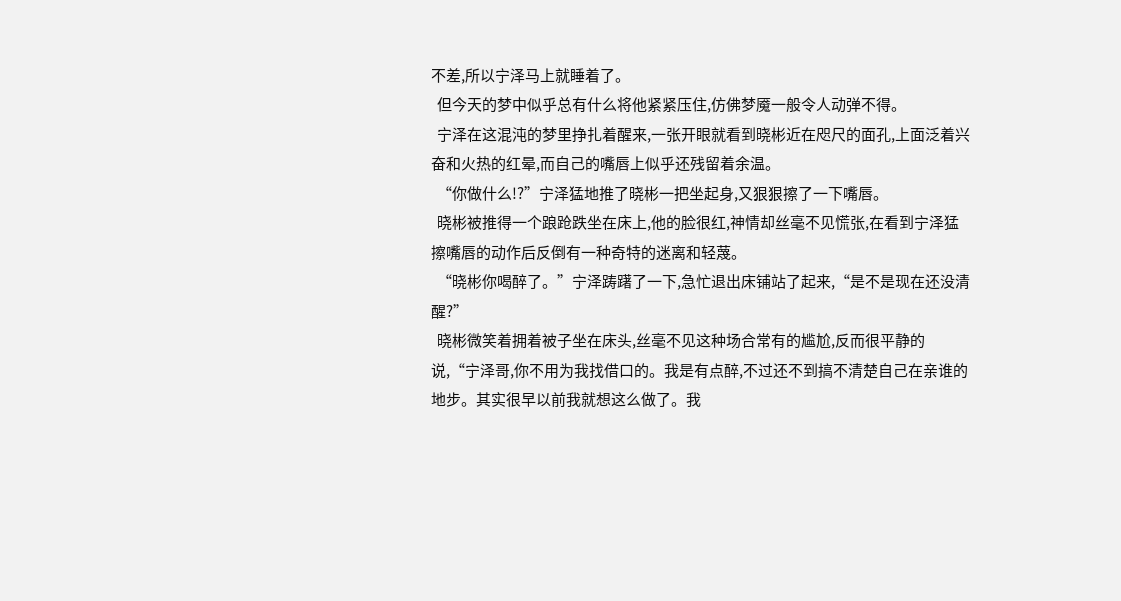不差,所以宁泽马上就睡着了。
  但今天的梦中似乎总有什么将他紧紧压住,仿佛梦魇一般令人动弹不得。
  宁泽在这混沌的梦里挣扎着醒来,一张开眼就看到晓彬近在咫尺的面孔,上面泛着兴奋和火热的红晕,而自己的嘴唇上似乎还残留着余温。
  “你做什么!?”宁泽猛地推了晓彬一把坐起身,又狠狠擦了一下嘴唇。
  晓彬被推得一个踉跄跌坐在床上,他的脸很红,神情却丝毫不见慌张,在看到宁泽猛擦嘴唇的动作后反倒有一种奇特的迷离和轻蔑。
  “晓彬你喝醉了。”宁泽踌躇了一下,急忙退出床铺站了起来,“是不是现在还没清醒?”
  晓彬微笑着拥着被子坐在床头,丝毫不见这种场合常有的尴尬,反而很平静的说,“宁泽哥,你不用为我找借口的。我是有点醉,不过还不到搞不清楚自己在亲谁的地步。其实很早以前我就想这么做了。我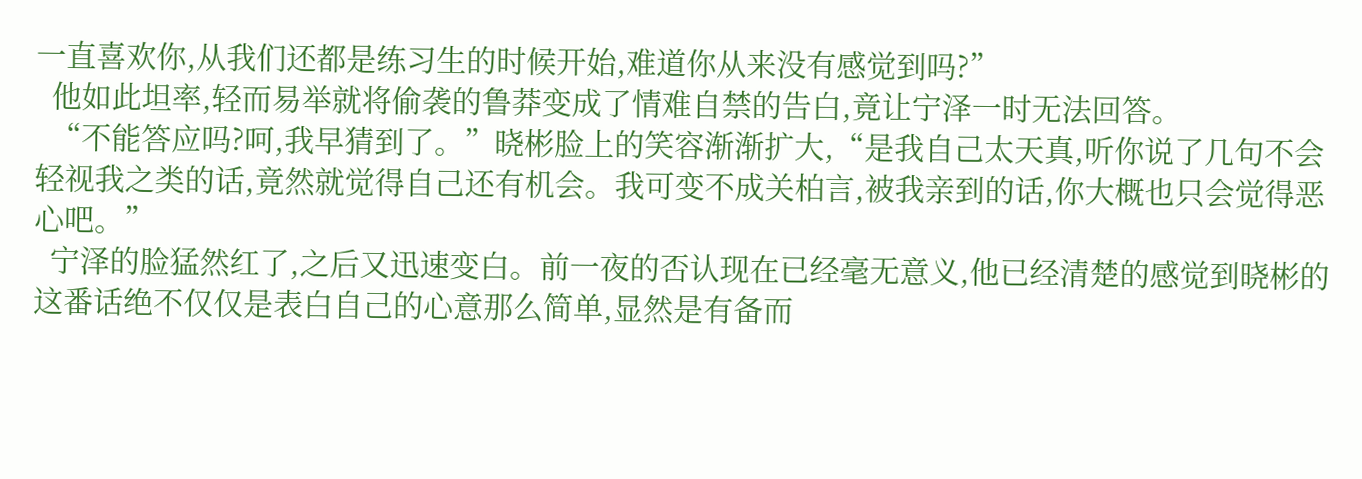一直喜欢你,从我们还都是练习生的时候开始,难道你从来没有感觉到吗?”
  他如此坦率,轻而易举就将偷袭的鲁莽变成了情难自禁的告白,竟让宁泽一时无法回答。
  “不能答应吗?呵,我早猜到了。”晓彬脸上的笑容渐渐扩大,“是我自己太天真,听你说了几句不会轻视我之类的话,竟然就觉得自己还有机会。我可变不成关柏言,被我亲到的话,你大概也只会觉得恶心吧。”
  宁泽的脸猛然红了,之后又迅速变白。前一夜的否认现在已经毫无意义,他已经清楚的感觉到晓彬的这番话绝不仅仅是表白自己的心意那么简单,显然是有备而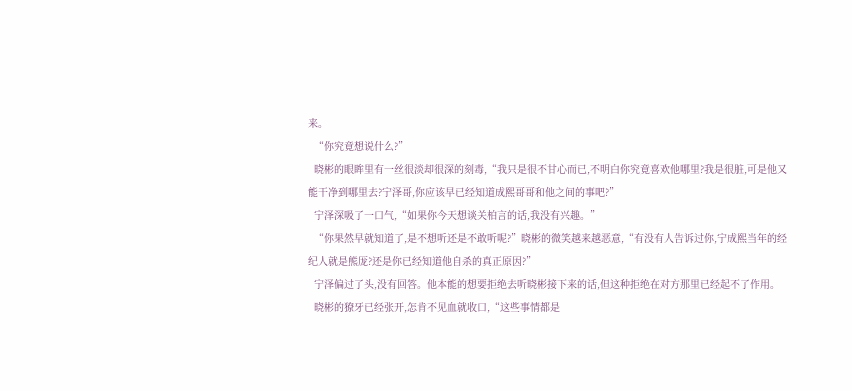来。
  “你究竟想说什么?”
  晓彬的眼眸里有一丝很淡却很深的刻毒,“我只是很不甘心而已,不明白你究竟喜欢他哪里?我是很脏,可是他又能干净到哪里去?宁泽哥,你应该早已经知道成熙哥哥和他之间的事吧?”
  宁泽深吸了一口气,“如果你今天想谈关柏言的话,我没有兴趣。”
  “你果然早就知道了,是不想听还是不敢听呢?”晓彬的微笑越来越恶意,“有没有人告诉过你,宁成熙当年的经纪人就是熊厐?还是你已经知道他自杀的真正原因?”
  宁泽偏过了头,没有回答。他本能的想要拒绝去听晓彬接下来的话,但这种拒绝在对方那里已经起不了作用。
  晓彬的獠牙已经张开,怎肯不见血就收口,“这些事情都是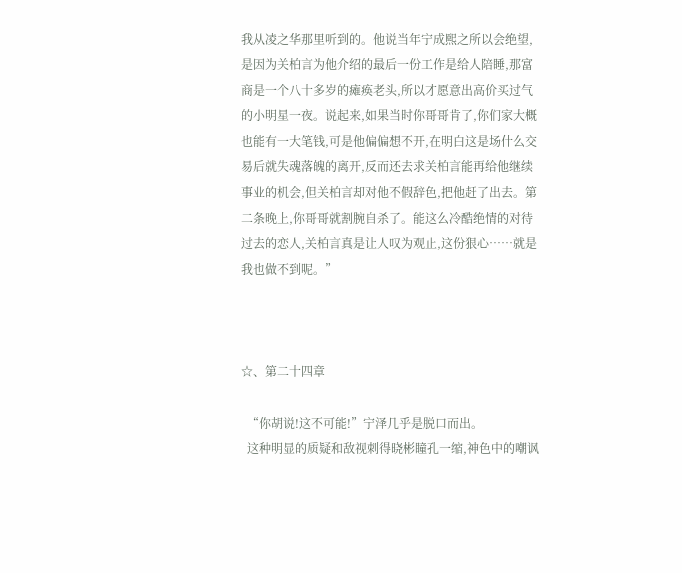我从凌之华那里听到的。他说当年宁成熙之所以会绝望,是因为关柏言为他介绍的最后一份工作是给人陪睡,那富商是一个八十多岁的瘫痪老头,所以才愿意出高价买过气的小明星一夜。说起来,如果当时你哥哥肯了,你们家大概也能有一大笔钱,可是他偏偏想不开,在明白这是场什么交易后就失魂落魄的离开,反而还去求关柏言能再给他继续事业的机会,但关柏言却对他不假辞色,把他赶了出去。第二条晚上,你哥哥就割腕自杀了。能这么冷酷绝情的对待过去的恋人,关柏言真是让人叹为观止,这份狠心……就是我也做不到呢。”



☆、第二十四章

  “你胡说!这不可能!”宁泽几乎是脱口而出。
  这种明显的质疑和敌视刺得晓彬瞳孔一缩,神色中的嘲讽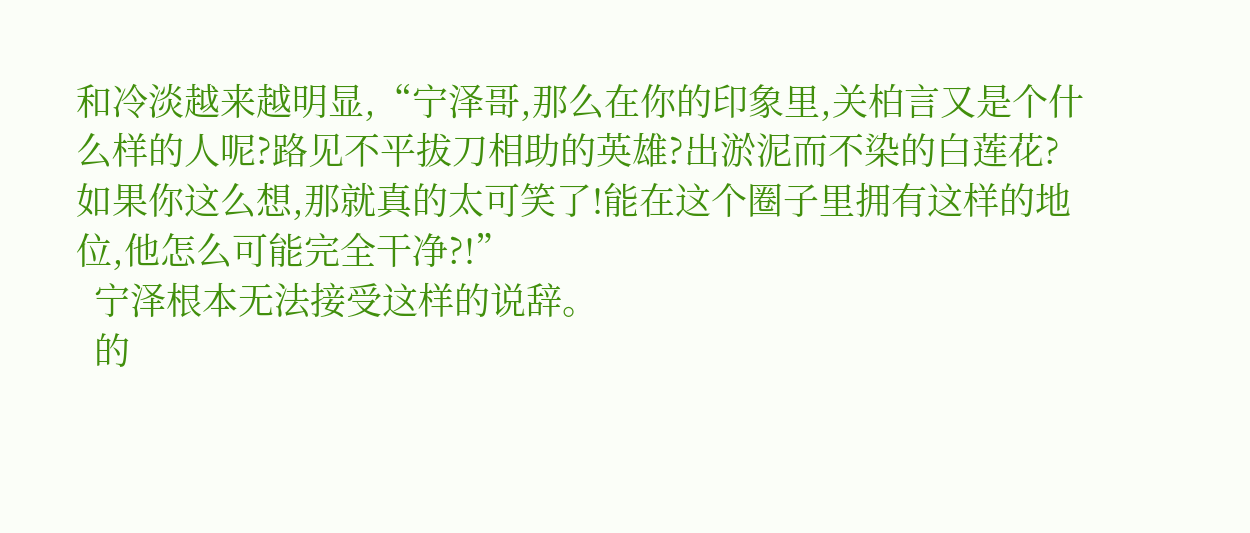和冷淡越来越明显,“宁泽哥,那么在你的印象里,关柏言又是个什么样的人呢?路见不平拔刀相助的英雄?出淤泥而不染的白莲花?如果你这么想,那就真的太可笑了!能在这个圈子里拥有这样的地位,他怎么可能完全干净?!”
  宁泽根本无法接受这样的说辞。
  的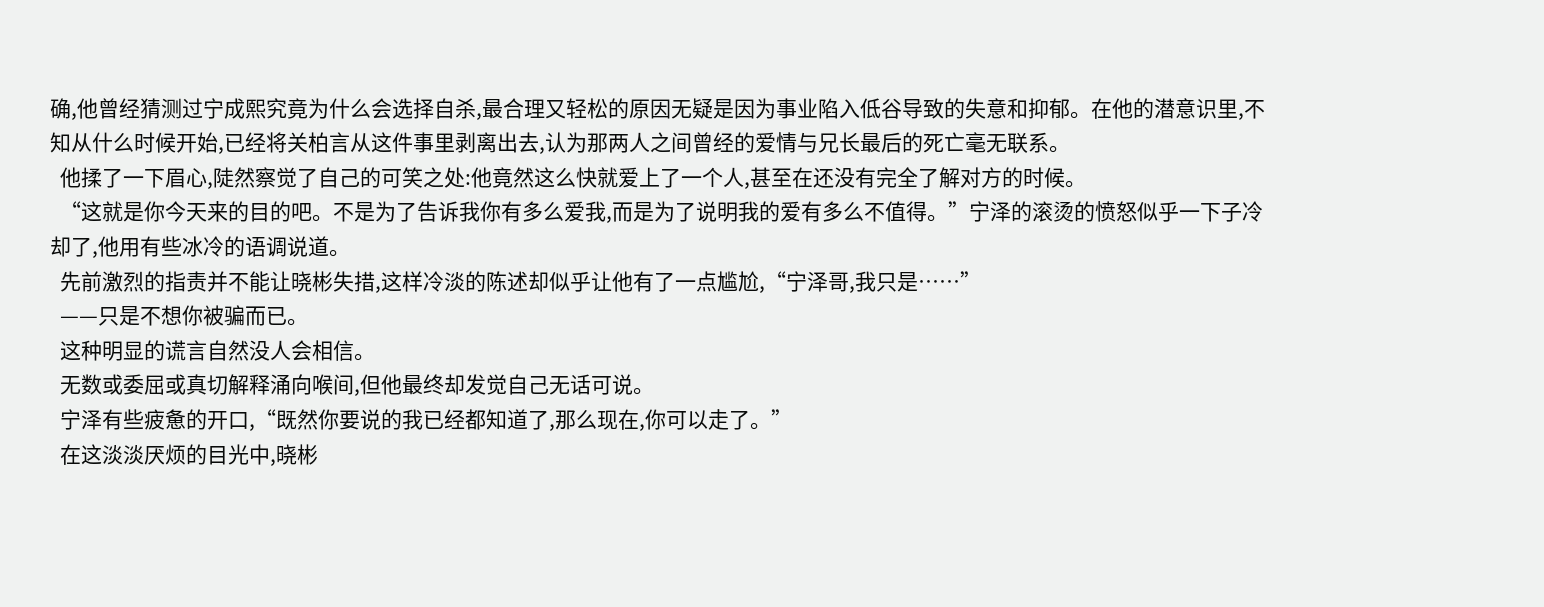确,他曾经猜测过宁成熙究竟为什么会选择自杀,最合理又轻松的原因无疑是因为事业陷入低谷导致的失意和抑郁。在他的潜意识里,不知从什么时候开始,已经将关柏言从这件事里剥离出去,认为那两人之间曾经的爱情与兄长最后的死亡毫无联系。
  他揉了一下眉心,陡然察觉了自己的可笑之处:他竟然这么快就爱上了一个人,甚至在还没有完全了解对方的时候。
  “这就是你今天来的目的吧。不是为了告诉我你有多么爱我,而是为了说明我的爱有多么不值得。”宁泽的滚烫的愤怒似乎一下子冷却了,他用有些冰冷的语调说道。
  先前激烈的指责并不能让晓彬失措,这样冷淡的陈述却似乎让他有了一点尴尬,“宁泽哥,我只是……”
  ——只是不想你被骗而已。
  这种明显的谎言自然没人会相信。
  无数或委屈或真切解释涌向喉间,但他最终却发觉自己无话可说。
  宁泽有些疲惫的开口,“既然你要说的我已经都知道了,那么现在,你可以走了。”
  在这淡淡厌烦的目光中,晓彬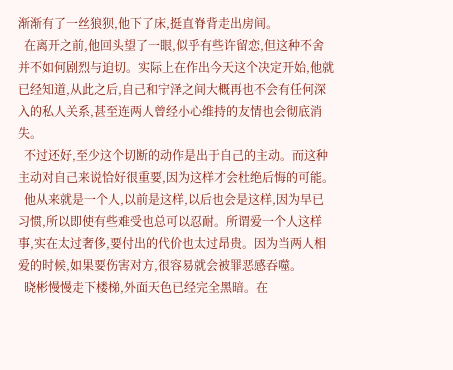渐渐有了一丝狼狈,他下了床,挺直脊背走出房间。
  在离开之前,他回头望了一眼,似乎有些许留恋,但这种不舍并不如何剧烈与迫切。实际上在作出今天这个决定开始,他就已经知道,从此之后,自己和宁泽之间大概再也不会有任何深入的私人关系,甚至连两人曾经小心维持的友情也会彻底消失。
  不过还好,至少这个切断的动作是出于自己的主动。而这种主动对自己来说恰好很重要,因为这样才会杜绝后悔的可能。
  他从来就是一个人,以前是这样,以后也会是这样,因为早已习惯,所以即使有些难受也总可以忍耐。所谓爱一个人这样事,实在太过奢侈,要付出的代价也太过昂贵。因为当两人相爱的时候,如果要伤害对方,很容易就会被罪恶感吞噬。
  晓彬慢慢走下楼梯,外面天色已经完全黑暗。在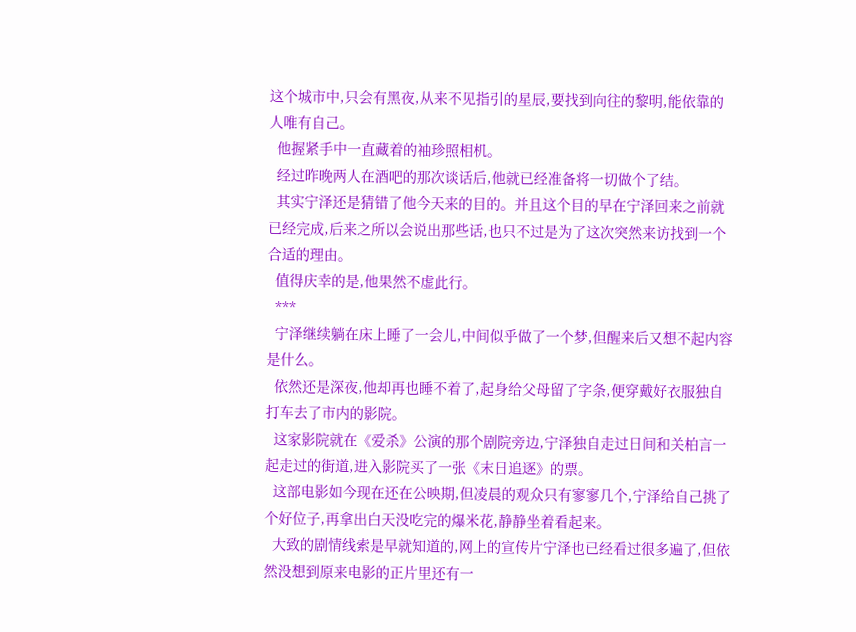这个城市中,只会有黑夜,从来不见指引的星辰,要找到向往的黎明,能依靠的人唯有自己。
  他握紧手中一直藏着的袖珍照相机。
  经过昨晚两人在酒吧的那次谈话后,他就已经准备将一切做个了结。
  其实宁泽还是猜错了他今天来的目的。并且这个目的早在宁泽回来之前就已经完成,后来之所以会说出那些话,也只不过是为了这次突然来访找到一个合适的理由。
  值得庆幸的是,他果然不虚此行。
  ***
  宁泽继续躺在床上睡了一会儿,中间似乎做了一个梦,但醒来后又想不起内容是什么。
  依然还是深夜,他却再也睡不着了,起身给父母留了字条,便穿戴好衣服独自打车去了市内的影院。
  这家影院就在《爱杀》公演的那个剧院旁边,宁泽独自走过日间和关柏言一起走过的街道,进入影院买了一张《末日追逐》的票。
  这部电影如今现在还在公映期,但凌晨的观众只有寥寥几个,宁泽给自己挑了个好位子,再拿出白天没吃完的爆米花,静静坐着看起来。
  大致的剧情线索是早就知道的,网上的宣传片宁泽也已经看过很多遍了,但依然没想到原来电影的正片里还有一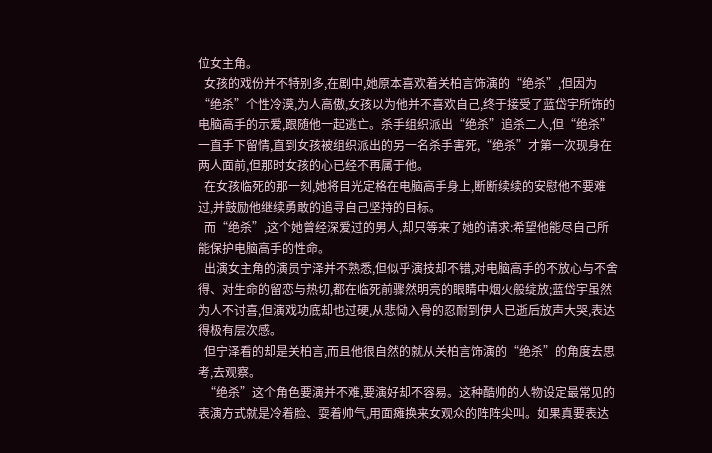位女主角。
  女孩的戏份并不特别多,在剧中,她原本喜欢着关柏言饰演的“绝杀”,但因为“绝杀”个性冷漠,为人高傲,女孩以为他并不喜欢自己,终于接受了蓝岱宇所饰的电脑高手的示爱,跟随他一起逃亡。杀手组织派出“绝杀”追杀二人,但“绝杀”一直手下留情,直到女孩被组织派出的另一名杀手害死,“绝杀”才第一次现身在两人面前,但那时女孩的心已经不再属于他。
  在女孩临死的那一刻,她将目光定格在电脑高手身上,断断续续的安慰他不要难过,并鼓励他继续勇敢的追寻自己坚持的目标。
  而“绝杀”,这个她曾经深爱过的男人,却只等来了她的请求:希望他能尽自己所能保护电脑高手的性命。
  出演女主角的演员宁泽并不熟悉,但似乎演技却不错,对电脑高手的不放心与不舍得、对生命的留恋与热切,都在临死前骤然明亮的眼睛中烟火般绽放;蓝岱宇虽然为人不讨喜,但演戏功底却也过硬,从悲恸入骨的忍耐到伊人已逝后放声大哭,表达得极有层次感。
  但宁泽看的却是关柏言,而且他很自然的就从关柏言饰演的“绝杀”的角度去思考,去观察。
  “绝杀”这个角色要演并不难,要演好却不容易。这种酷帅的人物设定最常见的表演方式就是冷着脸、耍着帅气,用面瘫换来女观众的阵阵尖叫。如果真要表达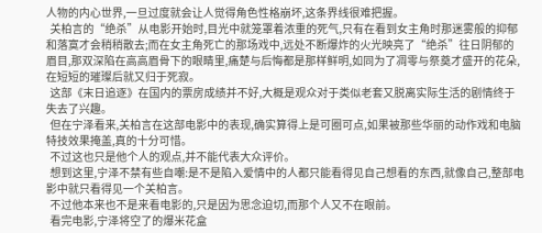人物的内心世界,一旦过度就会让人觉得角色性格崩坏,这条界线很难把握。
  关柏言的“绝杀”从电影开始时,目光中就笼罩着浓重的死气,只有在看到女主角时那迷雾般的抑郁和落寞才会稍稍散去;而在女主角死亡的那场戏中,远处不断爆炸的火光映亮了“绝杀”往日阴郁的眉目,那双深陷在高高眉骨下的眼睛里,痛楚与后悔都是那样鲜明,如同为了凋零与祭奠才盛开的花朵,在短短的璀璨后就又归于死寂。
  这部《末日追逐》在国内的票房成绩并不好,大概是观众对于类似老套又脱离实际生活的剧情终于失去了兴趣。
  但在宁泽看来,关柏言在这部电影中的表现,确实算得上是可圈可点,如果被那些华丽的动作戏和电脑特技效果掩盖,真的十分可惜。
  不过这也只是他个人的观点,并不能代表大众评价。
  想到这里,宁泽不禁有些自嘲:是不是陷入爱情中的人都只能看得见自己想看的东西,就像自己,整部电影中就只看得见一个关柏言。
  不过他本来也不是来看电影的,只是因为思念迫切,而那个人又不在眼前。
  看完电影,宁泽将空了的爆米花盒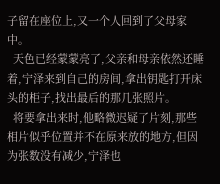子留在座位上,又一个人回到了父母家中。
  天色已经蒙蒙亮了,父亲和母亲依然还睡着,宁泽来到自己的房间,拿出钥匙打开床头的柜子,找出最后的那几张照片。
  将要拿出来时,他略微迟疑了片刻,那些相片似乎位置并不在原来放的地方,但因为张数没有减少,宁泽也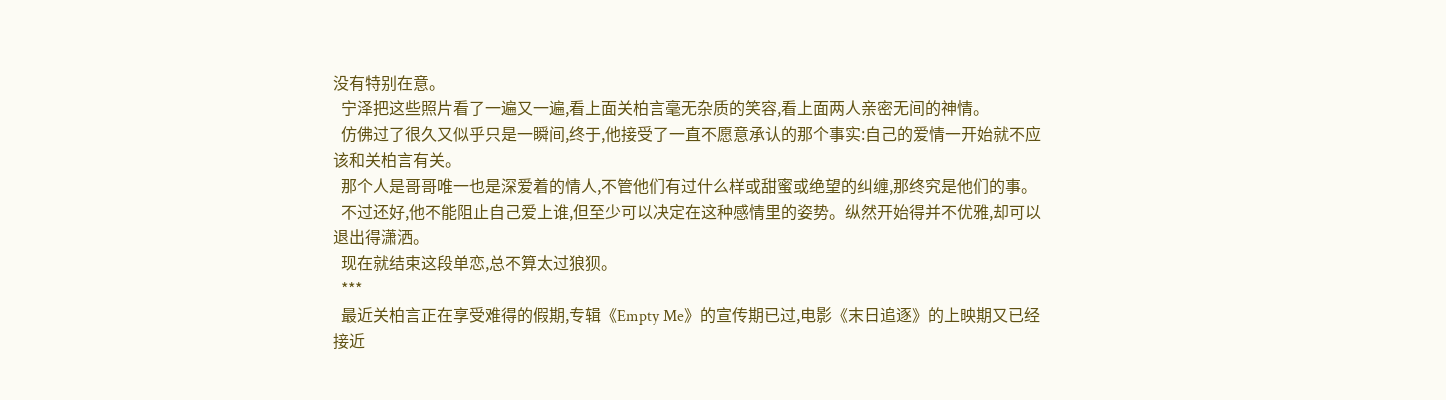没有特别在意。
  宁泽把这些照片看了一遍又一遍,看上面关柏言毫无杂质的笑容,看上面两人亲密无间的神情。
  仿佛过了很久又似乎只是一瞬间,终于,他接受了一直不愿意承认的那个事实:自己的爱情一开始就不应该和关柏言有关。
  那个人是哥哥唯一也是深爱着的情人,不管他们有过什么样或甜蜜或绝望的纠缠,那终究是他们的事。
  不过还好,他不能阻止自己爱上谁,但至少可以决定在这种感情里的姿势。纵然开始得并不优雅,却可以退出得潇洒。
  现在就结束这段单恋,总不算太过狼狈。
  ***
  最近关柏言正在享受难得的假期,专辑《Empty Me》的宣传期已过,电影《末日追逐》的上映期又已经接近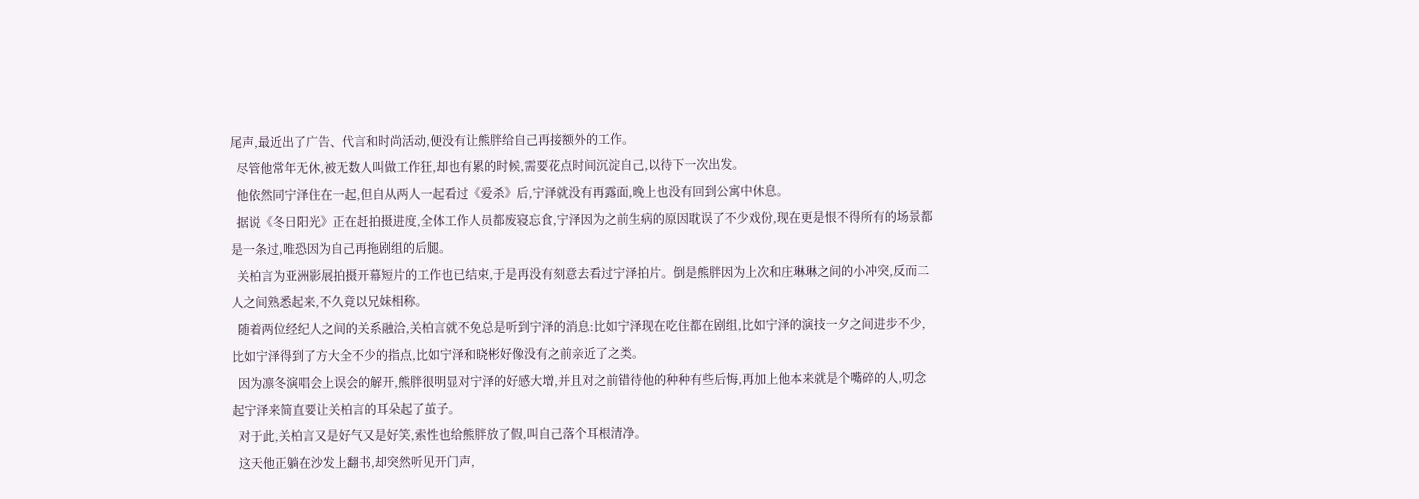尾声,最近出了广告、代言和时尚活动,便没有让熊胖给自己再接额外的工作。
  尽管他常年无休,被无数人叫做工作狂,却也有累的时候,需要花点时间沉淀自己,以待下一次出发。
  他依然同宁泽住在一起,但自从两人一起看过《爱杀》后,宁泽就没有再露面,晚上也没有回到公寓中休息。
  据说《冬日阳光》正在赶拍摄进度,全体工作人员都废寝忘食,宁泽因为之前生病的原因耽误了不少戏份,现在更是恨不得所有的场景都是一条过,唯恐因为自己再拖剧组的后腿。
  关柏言为亚洲影展拍摄开幕短片的工作也已结束,于是再没有刻意去看过宁泽拍片。倒是熊胖因为上次和庄琳琳之间的小冲突,反而二人之间熟悉起来,不久竟以兄妹相称。
  随着两位经纪人之间的关系融洽,关柏言就不免总是听到宁泽的消息:比如宁泽现在吃住都在剧组,比如宁泽的演技一夕之间进步不少,比如宁泽得到了方大全不少的指点,比如宁泽和晓彬好像没有之前亲近了之类。
  因为凛冬演唱会上误会的解开,熊胖很明显对宁泽的好感大增,并且对之前错待他的种种有些后悔,再加上他本来就是个嘴碎的人,叨念起宁泽来简直要让关柏言的耳朵起了茧子。
  对于此,关柏言又是好气又是好笑,索性也给熊胖放了假,叫自己落个耳根清净。
  这天他正躺在沙发上翻书,却突然听见开门声,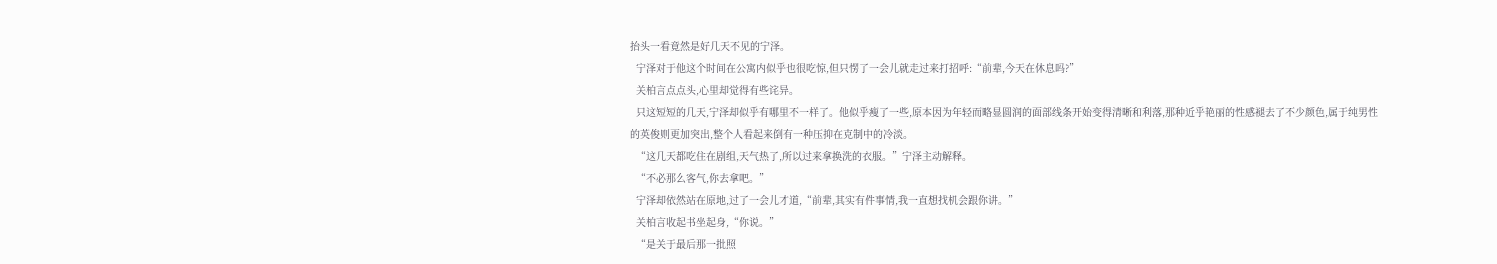抬头一看竟然是好几天不见的宁泽。
  宁泽对于他这个时间在公寓内似乎也很吃惊,但只愣了一会儿就走过来打招呼:“前辈,今天在休息吗?”
  关柏言点点头,心里却觉得有些诧异。
  只这短短的几天,宁泽却似乎有哪里不一样了。他似乎瘦了一些,原本因为年轻而略显圆润的面部线条开始变得清晰和利落,那种近乎艳丽的性感褪去了不少颜色,属于纯男性的英俊则更加突出,整个人看起来倒有一种压抑在克制中的冷淡。
  “这几天都吃住在剧组,天气热了,所以过来拿换洗的衣服。”宁泽主动解释。
  “不必那么客气,你去拿吧。”
  宁泽却依然站在原地,过了一会儿才道,“前辈,其实有件事情,我一直想找机会跟你讲。”
  关柏言收起书坐起身,“你说。”
  “是关于最后那一批照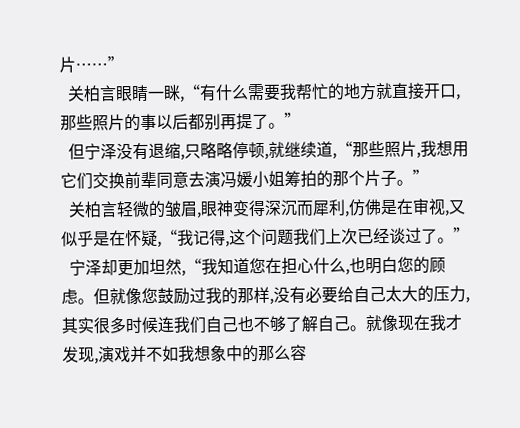片……”
  关柏言眼睛一眯,“有什么需要我帮忙的地方就直接开口,那些照片的事以后都别再提了。”
  但宁泽没有退缩,只略略停顿,就继续道,“那些照片,我想用它们交换前辈同意去演冯媛小姐筹拍的那个片子。”
  关柏言轻微的皱眉,眼神变得深沉而犀利,仿佛是在审视,又似乎是在怀疑,“我记得,这个问题我们上次已经谈过了。”
  宁泽却更加坦然,“我知道您在担心什么,也明白您的顾虑。但就像您鼓励过我的那样,没有必要给自己太大的压力,其实很多时候连我们自己也不够了解自己。就像现在我才发现,演戏并不如我想象中的那么容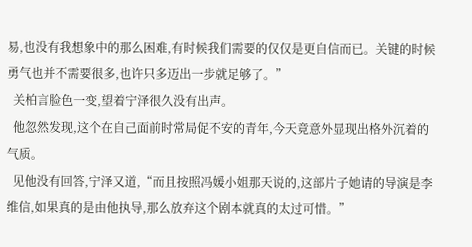易,也没有我想象中的那么困难,有时候我们需要的仅仅是更自信而已。关键的时候勇气也并不需要很多,也许只多迈出一步就足够了。”
  关柏言脸色一变,望着宁泽很久没有出声。
  他忽然发现,这个在自己面前时常局促不安的青年,今天竟意外显现出格外沉着的气质。
  见他没有回答,宁泽又道,“而且按照冯媛小姐那天说的,这部片子她请的导演是李维信,如果真的是由他执导,那么放弃这个剧本就真的太过可惜。”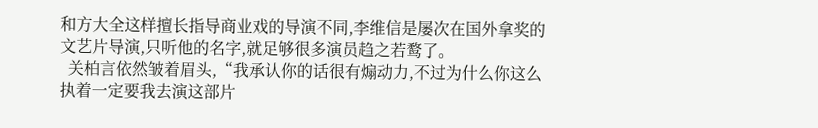和方大全这样擅长指导商业戏的导演不同,李维信是屡次在国外拿奖的文艺片导演,只听他的名字,就足够很多演员趋之若鹜了。
  关柏言依然皱着眉头,“我承认你的话很有煽动力,不过为什么你这么执着一定要我去演这部片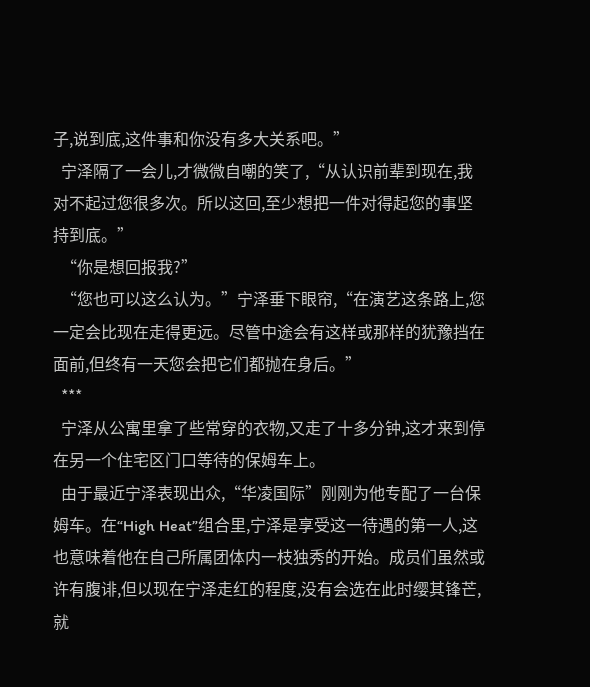子,说到底,这件事和你没有多大关系吧。”
  宁泽隔了一会儿,才微微自嘲的笑了,“从认识前辈到现在,我对不起过您很多次。所以这回,至少想把一件对得起您的事坚持到底。”
  “你是想回报我?”
  “您也可以这么认为。”宁泽垂下眼帘,“在演艺这条路上,您一定会比现在走得更远。尽管中途会有这样或那样的犹豫挡在面前,但终有一天您会把它们都抛在身后。”
  ***
  宁泽从公寓里拿了些常穿的衣物,又走了十多分钟,这才来到停在另一个住宅区门口等待的保姆车上。
  由于最近宁泽表现出众,“华凌国际”刚刚为他专配了一台保姆车。在“High Heat”组合里,宁泽是享受这一待遇的第一人,这也意味着他在自己所属团体内一枝独秀的开始。成员们虽然或许有腹诽,但以现在宁泽走红的程度,没有会选在此时缨其锋芒,就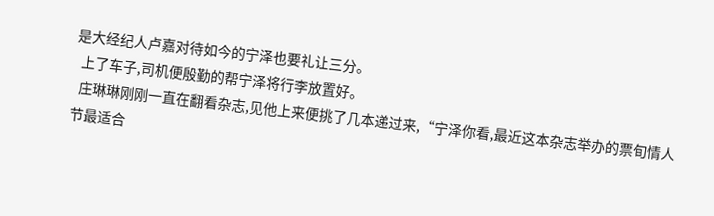是大经纪人卢嘉对待如今的宁泽也要礼让三分。
  上了车子,司机便殷勤的帮宁泽将行李放置好。
  庄琳琳刚刚一直在翻看杂志,见他上来便挑了几本递过来,“宁泽你看,最近这本杂志举办的票旬情人节最适合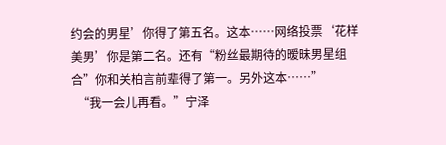约会的男星’你得了第五名。这本……网络投票‘花样美男’你是第二名。还有“粉丝最期待的暧昧男星组合”你和关柏言前辈得了第一。另外这本……”
  “我一会儿再看。”宁泽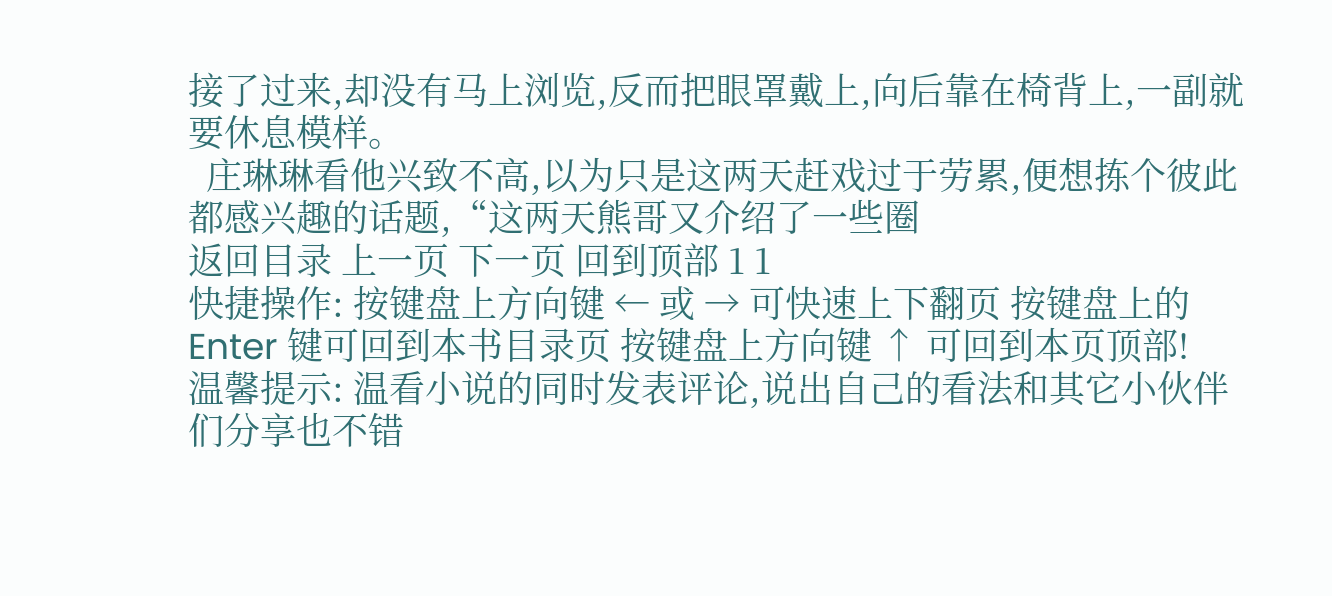接了过来,却没有马上浏览,反而把眼罩戴上,向后靠在椅背上,一副就要休息模样。
  庄琳琳看他兴致不高,以为只是这两天赶戏过于劳累,便想拣个彼此都感兴趣的话题,“这两天熊哥又介绍了一些圈
返回目录 上一页 下一页 回到顶部 1 1
快捷操作: 按键盘上方向键 ← 或 → 可快速上下翻页 按键盘上的 Enter 键可回到本书目录页 按键盘上方向键 ↑ 可回到本页顶部!
温馨提示: 温看小说的同时发表评论,说出自己的看法和其它小伙伴们分享也不错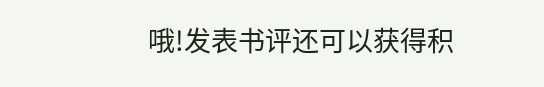哦!发表书评还可以获得积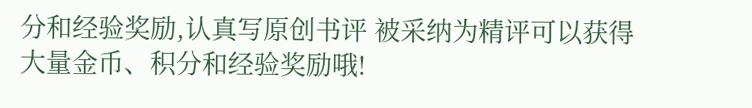分和经验奖励,认真写原创书评 被采纳为精评可以获得大量金币、积分和经验奖励哦!